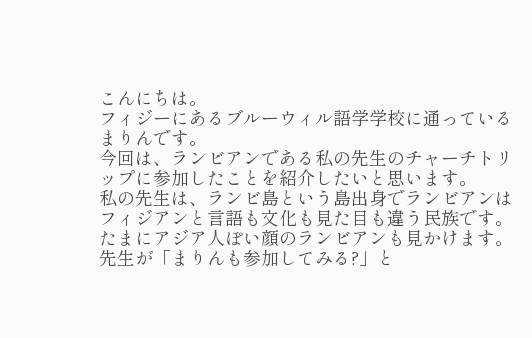こんにちは。
フィジーにあるブルーウィル語学学校に通っているまりんです。
今回は、ランビアンである私の先生のチャーチトリップに参加したことを紹介したいと思います。
私の先生は、ランビ島という島出身でランビアンはフィジアンと言語も文化も見た目も違う民族です。たまにアジア人ぽい顔のランビアンも見かけます。
先生が「まりんも参加してみる?」と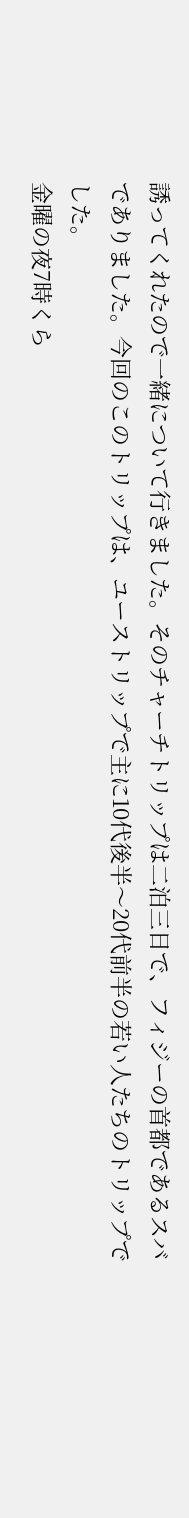誘ってくれたので一緒について行きました。そのチャーチトリップは二泊三日で、フィジーの首都であるスバでありました。今回のこのトリップは、ユーストリップで主に10代後半〜20代前半の若い人たちのトリップでした。
金曜の夜7時くら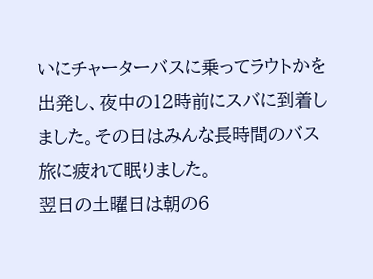いにチャーターバスに乗ってラウトかを出発し、夜中の12時前にスバに到着しました。その日はみんな長時間のバス旅に疲れて眠りました。
翌日の土曜日は朝の6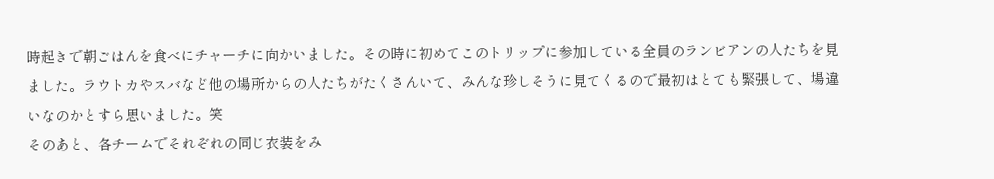時起きで朝ごはんを食べにチャーチに向かいました。その時に初めてこのトリップに参加している全員のランビアンの人たちを見ました。ラウトカやスバなど他の場所からの人たちがたくさんいて、みんな珍しそうに見てくるので最初はとても緊張して、場違いなのかとすら思いました。笑
そのあと、各チームでそれぞれの同じ衣装をみ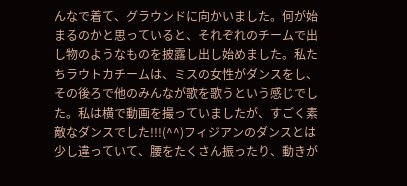んなで着て、グラウンドに向かいました。何が始まるのかと思っていると、それぞれのチームで出し物のようなものを披露し出し始めました。私たちラウトカチームは、ミスの女性がダンスをし、その後ろで他のみんなが歌を歌うという感じでした。私は横で動画を撮っていましたが、すごく素敵なダンスでした!!!(^^)フィジアンのダンスとは少し違っていて、腰をたくさん振ったり、動きが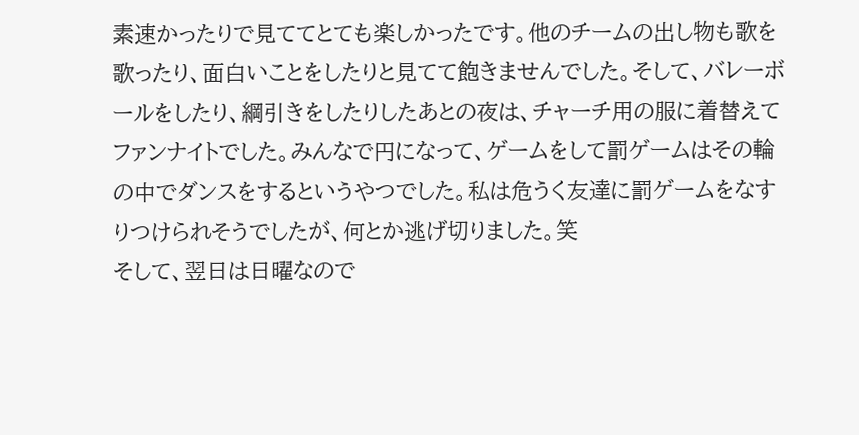素速かったりで見ててとても楽しかったです。他のチームの出し物も歌を歌ったり、面白いことをしたりと見てて飽きませんでした。そして、バレーボールをしたり、綱引きをしたりしたあとの夜は、チャーチ用の服に着替えてファンナイトでした。みんなで円になって、ゲームをして罰ゲームはその輪の中でダンスをするというやつでした。私は危うく友達に罰ゲームをなすりつけられそうでしたが、何とか逃げ切りました。笑
そして、翌日は日曜なので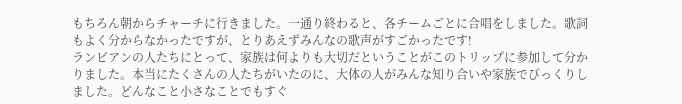もちろん朝からチャーチに行きました。一通り終わると、各チームごとに合唱をしました。歌詞もよく分からなかったですが、とりあえずみんなの歌声がすごかったです!
ランビアンの人たちにとって、家族は何よりも大切だということがこのトリップに参加して分かりました。本当にたくさんの人たちがいたのに、大体の人がみんな知り合いや家族でびっくりしました。どんなこと小さなことでもすぐ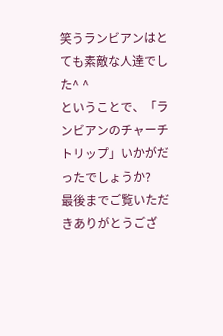笑うランビアンはとても素敵な人達でした^ ^
ということで、「ランビアンのチャーチトリップ」いかがだったでしょうか?
最後までご覧いただきありがとうござ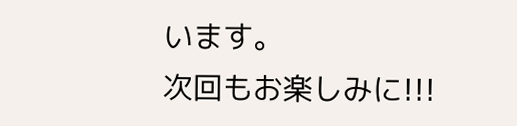います。
次回もお楽しみに!!!